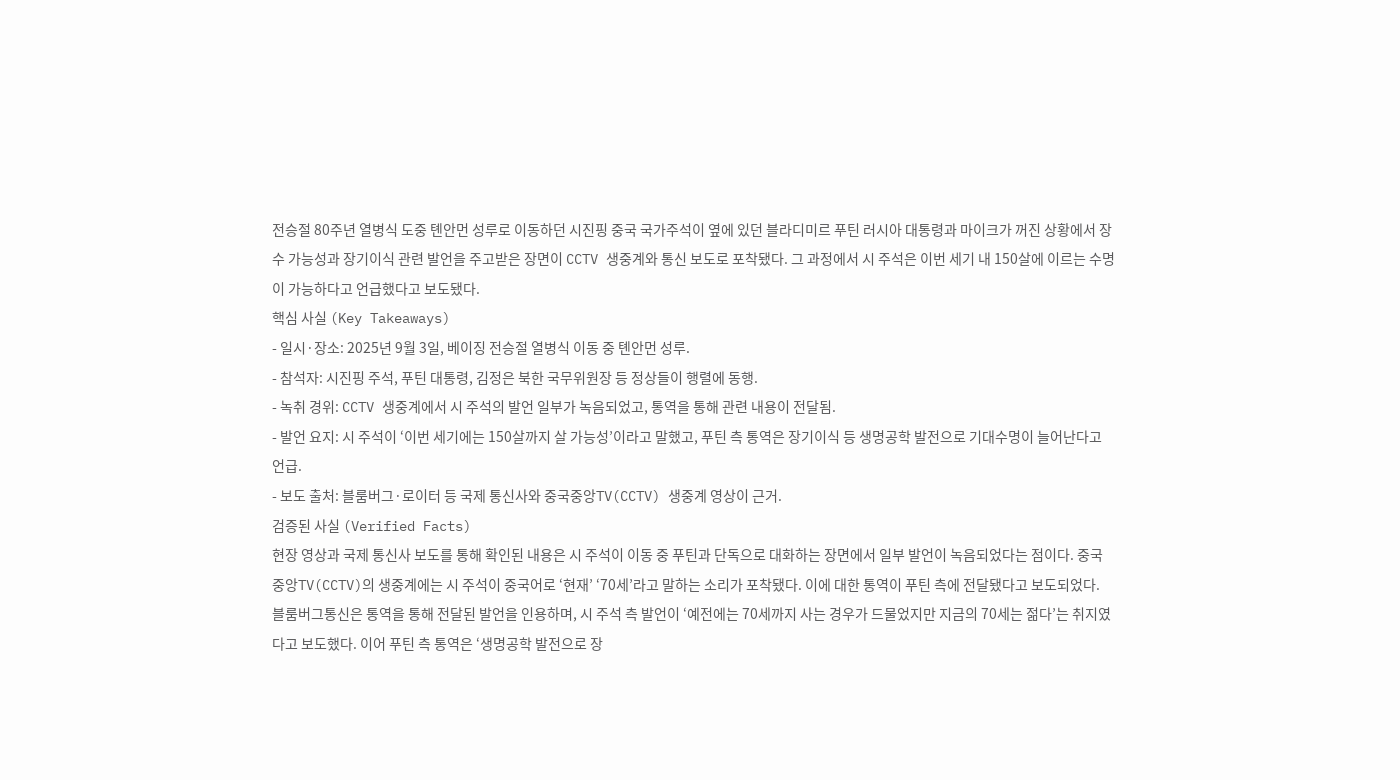전승절 80주년 열병식 도중 톈안먼 성루로 이동하던 시진핑 중국 국가주석이 옆에 있던 블라디미르 푸틴 러시아 대통령과 마이크가 꺼진 상황에서 장수 가능성과 장기이식 관련 발언을 주고받은 장면이 CCTV 생중계와 통신 보도로 포착됐다. 그 과정에서 시 주석은 이번 세기 내 150살에 이르는 수명이 가능하다고 언급했다고 보도됐다.
핵심 사실 (Key Takeaways)
- 일시·장소: 2025년 9월 3일, 베이징 전승절 열병식 이동 중 톈안먼 성루.
- 참석자: 시진핑 주석, 푸틴 대통령, 김정은 북한 국무위원장 등 정상들이 행렬에 동행.
- 녹취 경위: CCTV 생중계에서 시 주석의 발언 일부가 녹음되었고, 통역을 통해 관련 내용이 전달됨.
- 발언 요지: 시 주석이 ‘이번 세기에는 150살까지 살 가능성’이라고 말했고, 푸틴 측 통역은 장기이식 등 생명공학 발전으로 기대수명이 늘어난다고 언급.
- 보도 출처: 블룸버그·로이터 등 국제 통신사와 중국중앙TV(CCTV) 생중계 영상이 근거.
검증된 사실 (Verified Facts)
현장 영상과 국제 통신사 보도를 통해 확인된 내용은 시 주석이 이동 중 푸틴과 단독으로 대화하는 장면에서 일부 발언이 녹음되었다는 점이다. 중국중앙TV(CCTV)의 생중계에는 시 주석이 중국어로 ‘현재’ ‘70세’라고 말하는 소리가 포착됐다. 이에 대한 통역이 푸틴 측에 전달됐다고 보도되었다.
블룸버그통신은 통역을 통해 전달된 발언을 인용하며, 시 주석 측 발언이 ‘예전에는 70세까지 사는 경우가 드물었지만 지금의 70세는 젊다’는 취지였다고 보도했다. 이어 푸틴 측 통역은 ‘생명공학 발전으로 장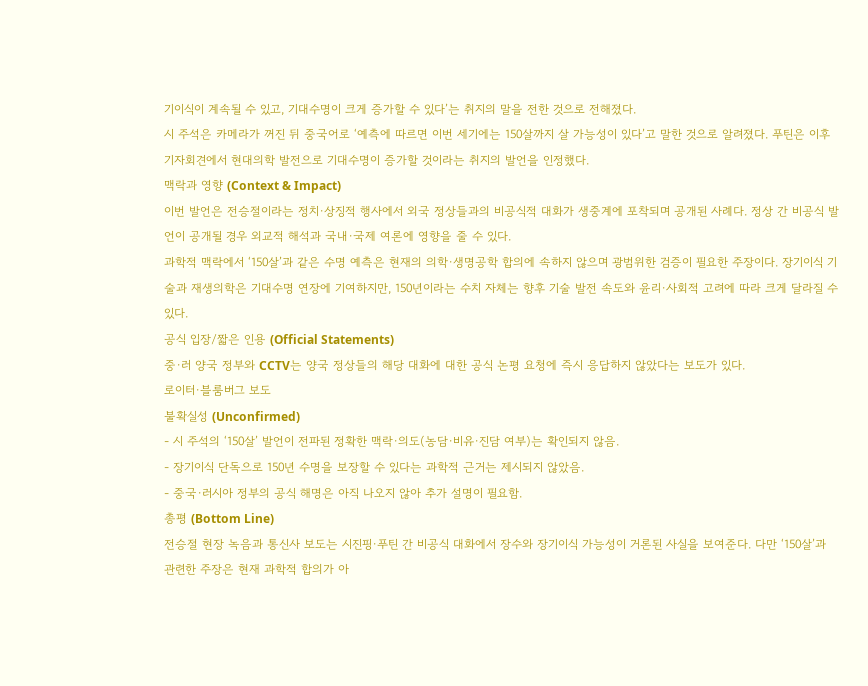기이식이 계속될 수 있고, 기대수명이 크게 증가할 수 있다’는 취지의 말을 전한 것으로 전해졌다.
시 주석은 카메라가 꺼진 뒤 중국어로 ‘예측에 따르면 이번 세기에는 150살까지 살 가능성이 있다’고 말한 것으로 알려졌다. 푸틴은 이후 기자회견에서 현대의학 발전으로 기대수명이 증가할 것이라는 취지의 발언을 인정했다.
맥락과 영향 (Context & Impact)
이번 발언은 전승절이라는 정치·상징적 행사에서 외국 정상들과의 비공식적 대화가 생중계에 포착되며 공개된 사례다. 정상 간 비공식 발언이 공개될 경우 외교적 해석과 국내·국제 여론에 영향을 줄 수 있다.
과학적 맥락에서 ‘150살’과 같은 수명 예측은 현재의 의학·생명공학 합의에 속하지 않으며 광범위한 검증이 필요한 주장이다. 장기이식 기술과 재생의학은 기대수명 연장에 기여하지만, 150년이라는 수치 자체는 향후 기술 발전 속도와 윤리·사회적 고려에 따라 크게 달라질 수 있다.
공식 입장/짧은 인용 (Official Statements)
중·러 양국 정부와 CCTV는 양국 정상들의 해당 대화에 대한 공식 논평 요청에 즉시 응답하지 않았다는 보도가 있다.
로이터·블룸버그 보도
불확실성 (Unconfirmed)
- 시 주석의 ‘150살’ 발언이 전파된 정확한 맥락·의도(농담·비유·진담 여부)는 확인되지 않음.
- 장기이식 단독으로 150년 수명을 보장할 수 있다는 과학적 근거는 제시되지 않았음.
- 중국·러시아 정부의 공식 해명은 아직 나오지 않아 추가 설명이 필요함.
총평 (Bottom Line)
전승절 현장 녹음과 통신사 보도는 시진핑·푸틴 간 비공식 대화에서 장수와 장기이식 가능성이 거론된 사실을 보여준다. 다만 ‘150살’과 관련한 주장은 현재 과학적 합의가 아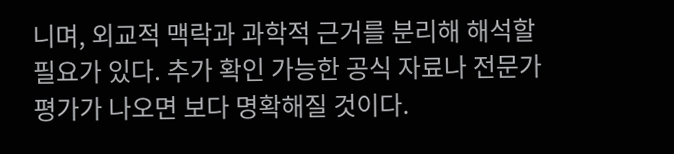니며, 외교적 맥락과 과학적 근거를 분리해 해석할 필요가 있다. 추가 확인 가능한 공식 자료나 전문가 평가가 나오면 보다 명확해질 것이다.